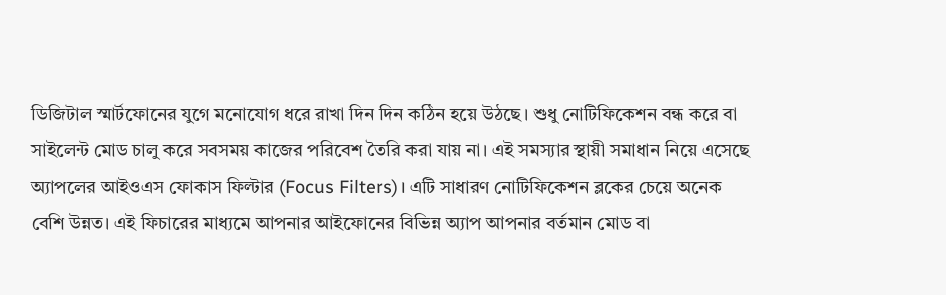ডিজিটাল স্মার্টফোনের যুগে মনোযোগ ধরে রাখা দিন দিন কঠিন হয়ে উঠছে। শুধু নোটিফিকেশন বন্ধ করে বা সাইলেন্ট মোড চালু করে সবসময় কাজের পরিবেশ তৈরি করা যায় না। এই সমস্যার স্থায়ী সমাধান নিয়ে এসেছে অ্যাপলের আইওএস ফোকাস ফিল্টার (Focus Filters)। এটি সাধারণ নোটিফিকেশন ব্লকের চেয়ে অনেক বেশি উন্নত। এই ফিচারের মাধ্যমে আপনার আইফোনের বিভিন্ন অ্যাপ আপনার বর্তমান মোড বা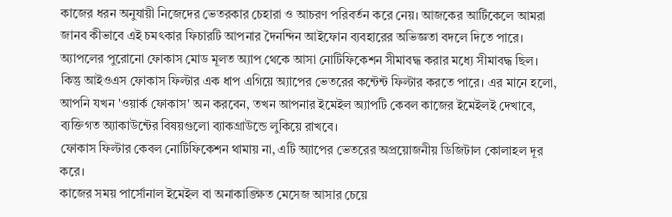কাজের ধরন অনুযায়ী নিজেদের ভেতরকার চেহারা ও আচরণ পরিবর্তন করে নেয়। আজকের আর্টিকেলে আমরা জানব কীভাবে এই চমৎকার ফিচারটি আপনার দৈনন্দিন আইফোন ব্যবহারের অভিজ্ঞতা বদলে দিতে পারে।
অ্যাপলের পুরোনো ফোকাস মোড মূলত অ্যাপ থেকে আসা নোটিফিকেশন সীমাবদ্ধ করার মধ্যে সীমাবদ্ধ ছিল। কিন্তু আইওএস ফোকাস ফিল্টার এক ধাপ এগিয়ে অ্যাপের ভেতরের কন্টেন্ট ফিল্টার করতে পারে। এর মানে হলো, আপনি যখন 'ওয়ার্ক ফোকাস' অন করবেন, তখন আপনার ইমেইল অ্যাপটি কেবল কাজের ইমেইলই দেখাবে, ব্যক্তিগত অ্যাকাউন্টের বিষয়গুলো ব্যাকগ্রাউন্ডে লুকিয়ে রাখবে।
ফোকাস ফিল্টার কেবল নোটিফিকেশন থামায় না, এটি অ্যাপের ভেতরের অপ্রয়োজনীয় ডিজিটাল কোলাহল দূর করে।
কাজের সময় পার্সোনাল ইমেইল বা অনাকাঙ্ক্ষিত মেসেজ আসার চেয়ে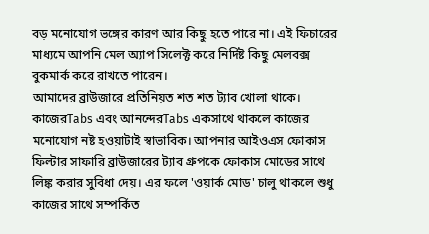বড় মনোযোগ ভঙ্গের কারণ আর কিছু হতে পারে না। এই ফিচারের মাধ্যমে আপনি মেল অ্যাপ সিলেক্ট করে নির্দিষ্ট কিছু মেলবক্স বুকমার্ক করে রাখতে পারেন।
আমাদের ব্রাউজারে প্রতিনিয়ত শত শত ট্যাব খোলা থাকে। কাজেরTabs এবং আনন্দেরTabs একসাথে থাকলে কাজের মনোযোগ নষ্ট হওয়াটাই স্বাভাবিক। আপনার আইওএস ফোকাস ফিল্টার সাফারি ব্রাউজারের ট্যাব গ্রুপকে ফোকাস মোডের সাথে লিঙ্ক করার সুবিধা দেয়। এর ফলে 'ওয়ার্ক মোড' চালু থাকলে শুধু কাজের সাথে সম্পর্কিত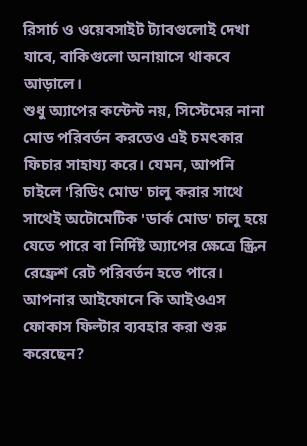রিসার্চ ও ওয়েবসাইট ট্যাবগুলোই দেখা যাবে, বাকিগুলো অনায়াসে থাকবে আড়ালে।
শুধু অ্যাপের কন্টেন্ট নয়, সিস্টেমের নানা মোড পরিবর্তন করতেও এই চমৎকার ফিচার সাহায্য করে। যেমন, আপনি চাইলে 'রিডিং মোড' চালু করার সাথে সাথেই অটোমেটিক 'ডার্ক মোড' চালু হয়ে যেতে পারে বা নির্দিষ্ট অ্যাপের ক্ষেত্রে স্ক্রিন রেফ্রেশ রেট পরিবর্তন হতে পারে।
আপনার আইফোনে কি আইওএস ফোকাস ফিল্টার ব্যবহার করা শুরু করেছেন?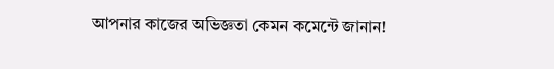আপনার কাজের অভিজ্ঞতা কেমন কমেন্টে জানান!